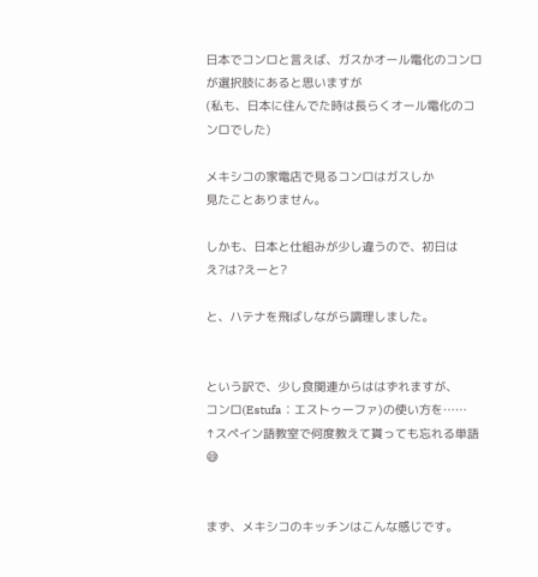日本でコンロと言えば、ガスかオール電化のコンロが選択肢にあると思いますが
(私も、日本に住んでた時は長らくオール電化のコンロでした)

メキシコの家電店で見るコンロはガスしか
見たことありません。

しかも、日本と仕組みが少し違うので、初日は
え?は?えーと?

と、ハテナを飛ばしながら調理しました。


という訳で、少し食関連からははずれますが、
コンロ(Estufa︰エストゥーファ)の使い方を……
↑スペイン語教室で何度教えて貰っても忘れる単語😅


まず、メキシコのキッチンはこんな感じです。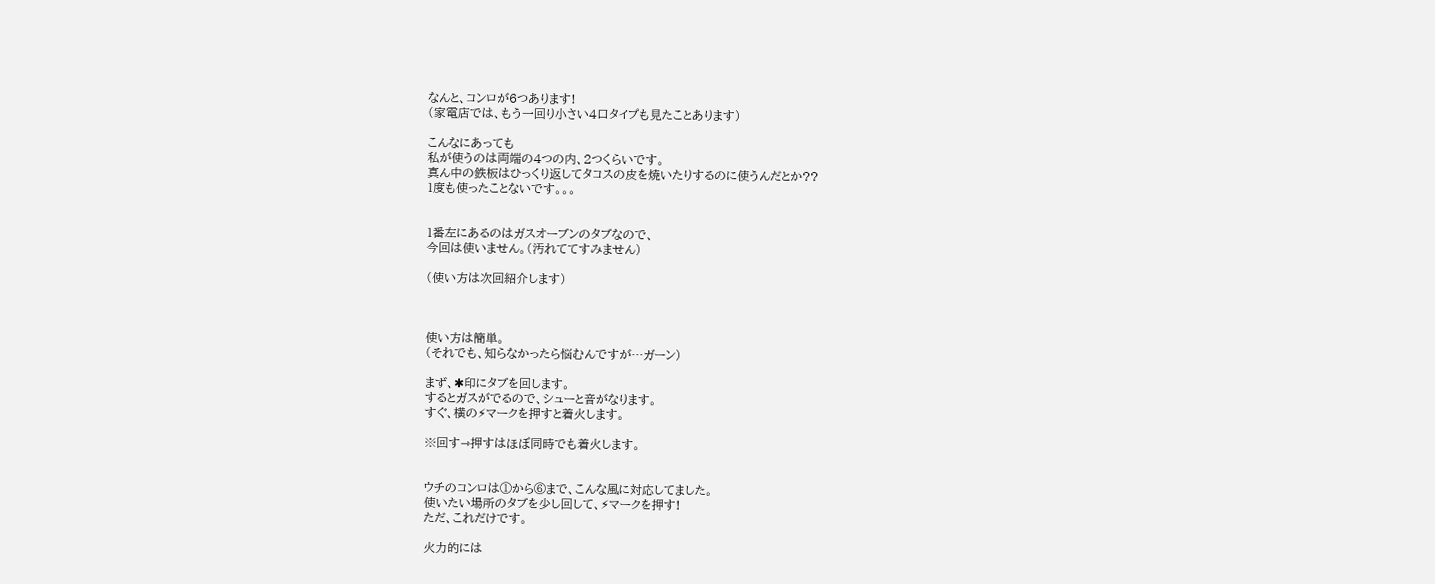なんと、コンロが6つあります!
(家電店では、もう一回り小さい4口タイプも見たことあります)

こんなにあっても
私が使うのは両端の4つの内、2つくらいです。
真ん中の鉄板はひっくり返してタコスの皮を焼いたりするのに使うんだとか??
1度も使ったことないです。。。


1番左にあるのはガスオーブンのタブなので、
今回は使いません。(汚れててすみません)

(使い方は次回紹介します)



使い方は簡単。
(それでも、知らなかったら悩むんですが…ガーン)

まず、✱印にタブを回します。
するとガスがでるので、シューと音がなります。
すぐ、横の⚡マークを押すと着火します。

※回す⇾押すはほぼ同時でも着火します。


ウチのコンロは①から⑥まで、こんな風に対応してました。
使いたい場所のタブを少し回して、⚡マークを押す!
ただ、これだけです。

火力的には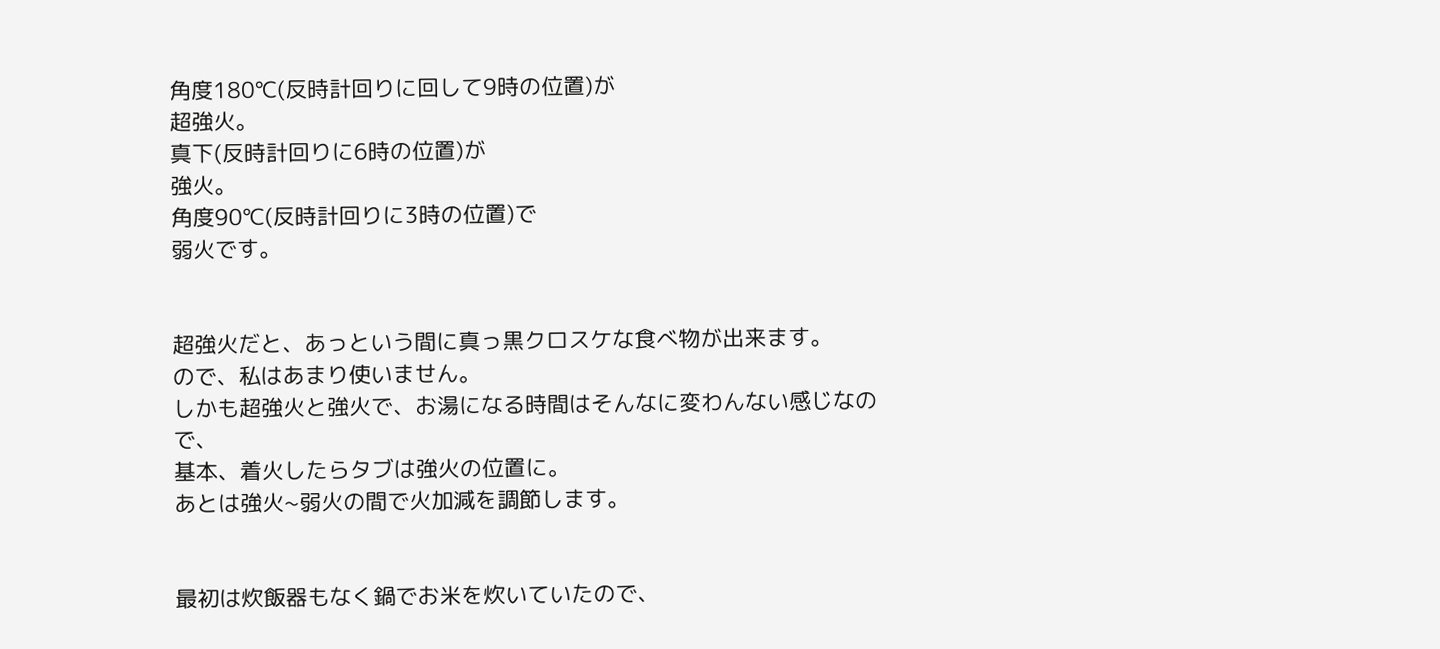角度180℃(反時計回りに回して9時の位置)が
超強火。
真下(反時計回りに6時の位置)が
強火。
角度90℃(反時計回りに3時の位置)で
弱火です。


超強火だと、あっという間に真っ黒クロスケな食べ物が出来ます。
ので、私はあまり使いません。
しかも超強火と強火で、お湯になる時間はそんなに変わんない感じなので、
基本、着火したらタブは強火の位置に。
あとは強火~弱火の間で火加減を調節します。


最初は炊飯器もなく鍋でお米を炊いていたので、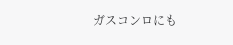ガスコンロにも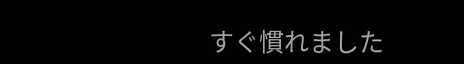すぐ慣れました